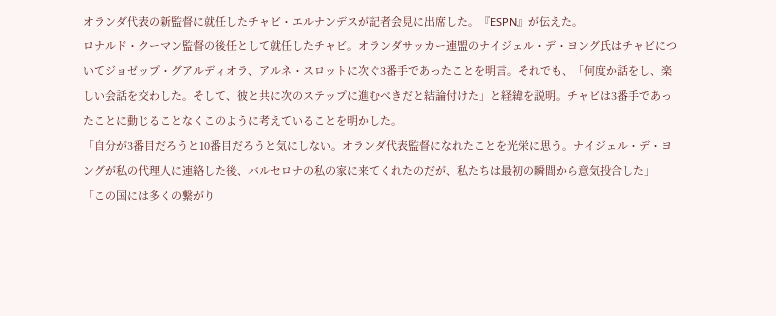オランダ代表の新監督に就任したチャビ・エルナンデスが記者会見に出席した。『ESPN』が伝えた。
ロナルド・クーマン監督の後任として就任したチャビ。オランダサッカー連盟のナイジェル・デ・ヨング氏はチャビについてジョゼップ・グアルディオラ、アルネ・スロットに次ぐ3番手であったことを明言。それでも、「何度か話をし、楽しい会話を交わした。そして、彼と共に次のステップに進むべきだと結論付けた」と経緯を説明。チャビは3番手であったことに動じることなくこのように考えていることを明かした。
「自分が3番目だろうと10番目だろうと気にしない。オランダ代表監督になれたことを光栄に思う。ナイジェル・デ・ヨングが私の代理人に連絡した後、バルセロナの私の家に来てくれたのだが、私たちは最初の瞬間から意気投合した」
「この国には多くの繋がり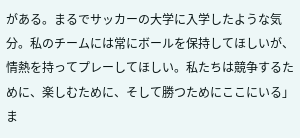がある。まるでサッカーの大学に入学したような気分。私のチームには常にボールを保持してほしいが、情熱を持ってプレーしてほしい。私たちは競争するために、楽しむために、そして勝つためにここにいる」
ま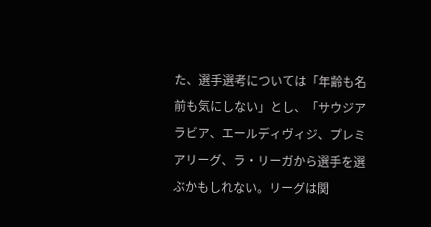た、選手選考については「年齢も名前も気にしない」とし、「サウジアラビア、エールディヴィジ、プレミアリーグ、ラ・リーガから選手を選ぶかもしれない。リーグは関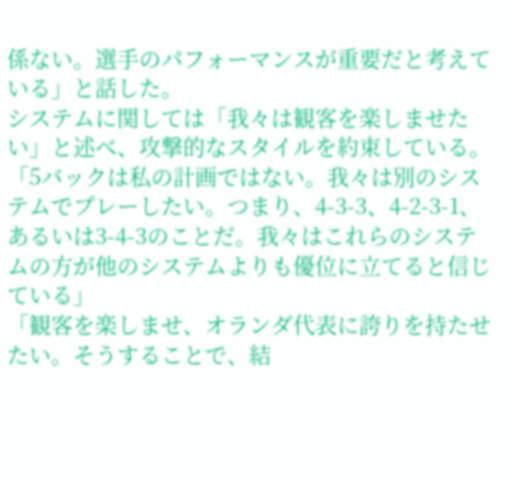係ない。選手のパフォーマンスが重要だと考えている」と話した。
システムに関しては「我々は観客を楽しませたい」と述べ、攻撃的なスタイルを約束している。
「5バックは私の計画ではない。我々は別のシステムでプレーしたい。つまり、4-3-3、4-2-3-1、あるいは3-4-3のことだ。我々はこれらのシステムの方が他のシステムよりも優位に立てると信じている」
「観客を楽しませ、オランダ代表に誇りを持たせたい。そうすることで、結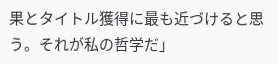果とタイトル獲得に最も近づけると思う。それが私の哲学だ」